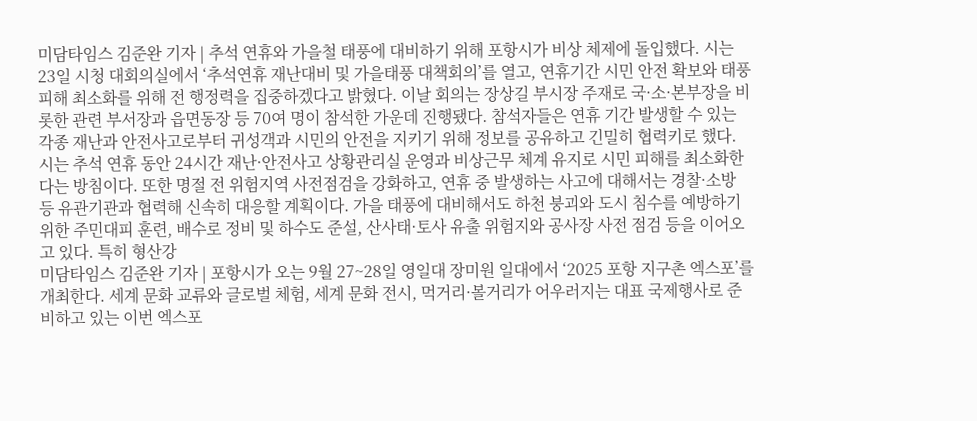미담타임스 김준완 기자 | 추석 연휴와 가을철 태풍에 대비하기 위해 포항시가 비상 체제에 돌입했다. 시는 23일 시청 대회의실에서 ‘추석연휴 재난대비 및 가을태풍 대책회의’를 열고, 연휴기간 시민 안전 확보와 태풍 피해 최소화를 위해 전 행정력을 집중하겠다고 밝혔다. 이날 회의는 장상길 부시장 주재로 국·소·본부장을 비롯한 관련 부서장과 읍면동장 등 70여 명이 참석한 가운데 진행됐다. 참석자들은 연휴 기간 발생할 수 있는 각종 재난과 안전사고로부터 귀성객과 시민의 안전을 지키기 위해 정보를 공유하고 긴밀히 협력키로 했다. 시는 추석 연휴 동안 24시간 재난·안전사고 상황관리실 운영과 비상근무 체계 유지로 시민 피해를 최소화한다는 방침이다. 또한 명절 전 위험지역 사전점검을 강화하고, 연휴 중 발생하는 사고에 대해서는 경찰·소방 등 유관기관과 협력해 신속히 대응할 계획이다. 가을 태풍에 대비해서도 하천 붕괴와 도시 침수를 예방하기 위한 주민대피 훈련, 배수로 정비 및 하수도 준설, 산사태·토사 유출 위험지와 공사장 사전 점검 등을 이어오고 있다. 특히 형산강
미담타임스 김준완 기자 | 포항시가 오는 9월 27~28일 영일대 장미원 일대에서 ‘2025 포항 지구촌 엑스포’를 개최한다. 세계 문화 교류와 글로벌 체험, 세계 문화 전시, 먹거리·볼거리가 어우러지는 대표 국제행사로 준비하고 있는 이번 엑스포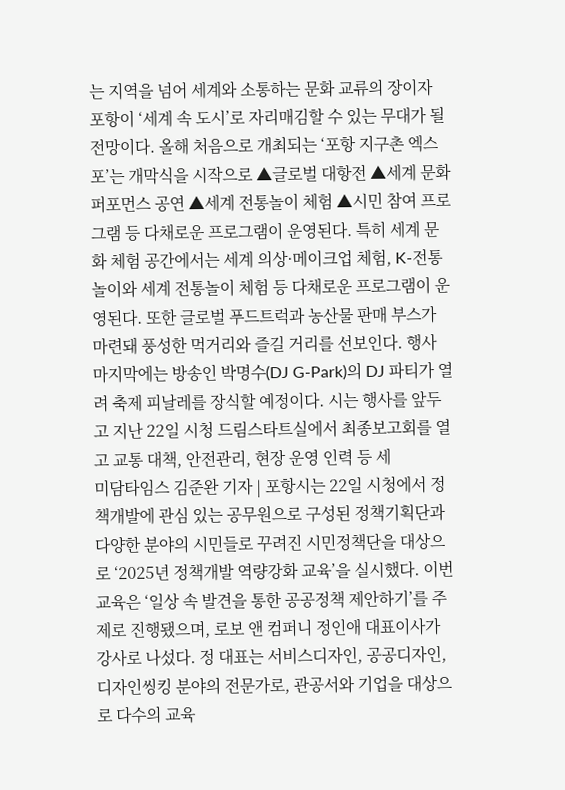는 지역을 넘어 세계와 소통하는 문화 교류의 장이자 포항이 ‘세계 속 도시’로 자리매김할 수 있는 무대가 될 전망이다. 올해 처음으로 개최되는 ‘포항 지구촌 엑스포’는 개막식을 시작으로 ▲글로벌 대항전 ▲세계 문화 퍼포먼스 공연 ▲세계 전통놀이 체험 ▲시민 참여 프로그램 등 다채로운 프로그램이 운영된다. 특히 세계 문화 체험 공간에서는 세계 의상·메이크업 체험, K-전통놀이와 세계 전통놀이 체험 등 다채로운 프로그램이 운영된다. 또한 글로벌 푸드트럭과 농산물 판매 부스가 마련돼 풍성한 먹거리와 즐길 거리를 선보인다. 행사 마지막에는 방송인 박명수(DJ G-Park)의 DJ 파티가 열려 축제 피날레를 장식할 예정이다. 시는 행사를 앞두고 지난 22일 시청 드림스타트실에서 최종보고회를 열고 교통 대책, 안전관리, 현장 운영 인력 등 세
미담타임스 김준완 기자 | 포항시는 22일 시청에서 정책개발에 관심 있는 공무원으로 구성된 정책기획단과 다양한 분야의 시민들로 꾸려진 시민정책단을 대상으로 ‘2025년 정책개발 역량강화 교육’을 실시했다. 이번 교육은 ‘일상 속 발견을 통한 공공정책 제안하기’를 주제로 진행됐으며, 로보 앤 컴퍼니 정인애 대표이사가 강사로 나섰다. 정 대표는 서비스디자인, 공공디자인, 디자인씽킹 분야의 전문가로, 관공서와 기업을 대상으로 다수의 교육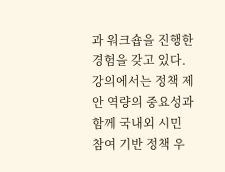과 워크숍을 진행한 경험을 갖고 있다. 강의에서는 정책 제안 역량의 중요성과 함께 국내외 시민 참여 기반 정책 우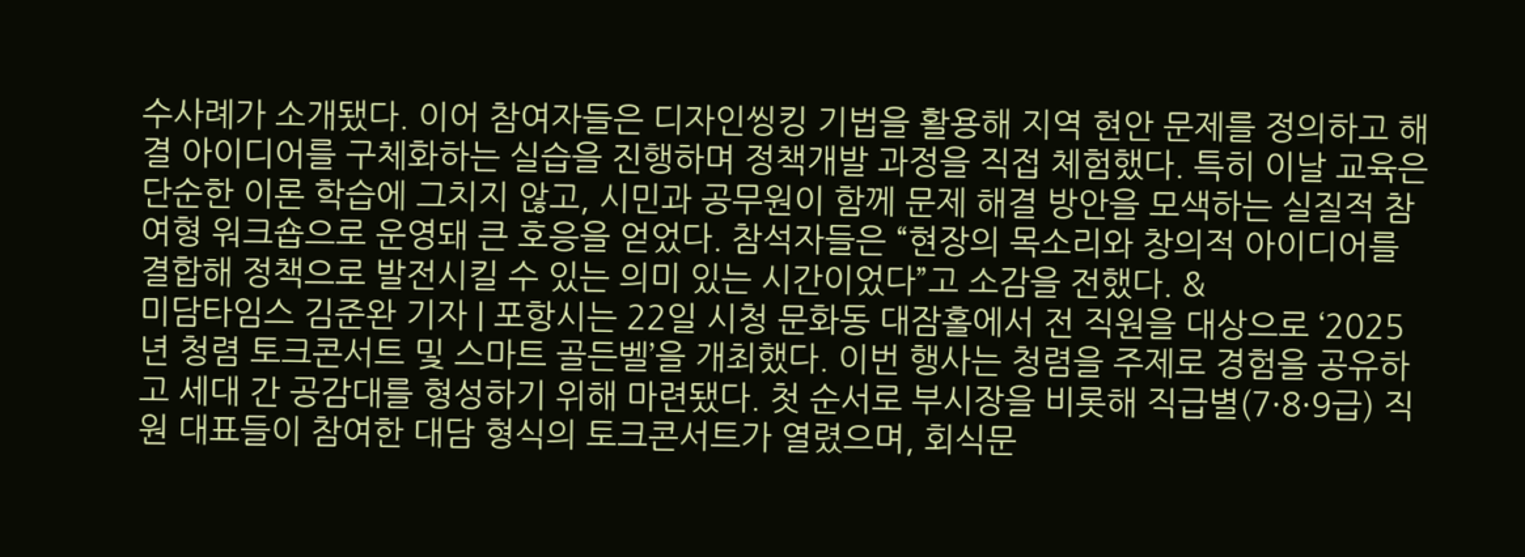수사례가 소개됐다. 이어 참여자들은 디자인씽킹 기법을 활용해 지역 현안 문제를 정의하고 해결 아이디어를 구체화하는 실습을 진행하며 정책개발 과정을 직접 체험했다. 특히 이날 교육은 단순한 이론 학습에 그치지 않고, 시민과 공무원이 함께 문제 해결 방안을 모색하는 실질적 참여형 워크숍으로 운영돼 큰 호응을 얻었다. 참석자들은 “현장의 목소리와 창의적 아이디어를 결합해 정책으로 발전시킬 수 있는 의미 있는 시간이었다”고 소감을 전했다. &
미담타임스 김준완 기자 | 포항시는 22일 시청 문화동 대잠홀에서 전 직원을 대상으로 ‘2025년 청렴 토크콘서트 및 스마트 골든벨’을 개최했다. 이번 행사는 청렴을 주제로 경험을 공유하고 세대 간 공감대를 형성하기 위해 마련됐다. 첫 순서로 부시장을 비롯해 직급별(7·8·9급) 직원 대표들이 참여한 대담 형식의 토크콘서트가 열렸으며, 회식문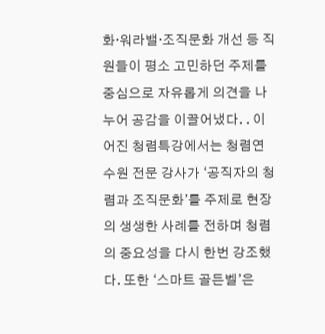화·워라밸·조직문화 개선 등 직원들이 평소 고민하던 주제를 중심으로 자유롭게 의견을 나누어 공감을 이끌어냈다. . 이어진 청렴특강에서는 청렴연수원 전문 강사가 ‘공직자의 청렴과 조직문화’를 주제로 현장의 생생한 사례를 전하며 청렴의 중요성을 다시 한번 강조했다. 또한 ‘스마트 골든벨’은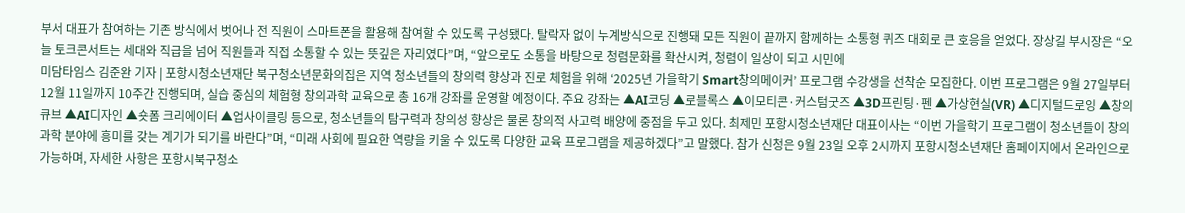부서 대표가 참여하는 기존 방식에서 벗어나 전 직원이 스마트폰을 활용해 참여할 수 있도록 구성됐다. 탈락자 없이 누계방식으로 진행돼 모든 직원이 끝까지 함께하는 소통형 퀴즈 대회로 큰 호응을 얻었다. 장상길 부시장은 “오늘 토크콘서트는 세대와 직급을 넘어 직원들과 직접 소통할 수 있는 뜻깊은 자리였다”며, “앞으로도 소통을 바탕으로 청렴문화를 확산시켜, 청렴이 일상이 되고 시민에
미담타임스 김준완 기자 | 포항시청소년재단 북구청소년문화의집은 지역 청소년들의 창의력 향상과 진로 체험을 위해 ‘2025년 가을학기 Smart창의메이커’ 프로그램 수강생을 선착순 모집한다. 이번 프로그램은 9월 27일부터 12월 11일까지 10주간 진행되며, 실습 중심의 체험형 창의과학 교육으로 총 16개 강좌를 운영할 예정이다. 주요 강좌는 ▲AI코딩 ▲로블록스 ▲이모티콘·커스텀굿즈 ▲3D프린팅·펜 ▲가상현실(VR) ▲디지털드로잉 ▲창의큐브 ▲AI디자인 ▲숏폼 크리에이터 ▲업사이클링 등으로, 청소년들의 탐구력과 창의성 향상은 물론 창의적 사고력 배양에 중점을 두고 있다. 최제민 포항시청소년재단 대표이사는 “이번 가을학기 프로그램이 청소년들이 창의과학 분야에 흥미를 갖는 계기가 되기를 바란다”며, “미래 사회에 필요한 역량을 키울 수 있도록 다양한 교육 프로그램을 제공하겠다”고 말했다. 참가 신청은 9월 23일 오후 2시까지 포항시청소년재단 홈페이지에서 온라인으로 가능하며, 자세한 사항은 포항시북구청소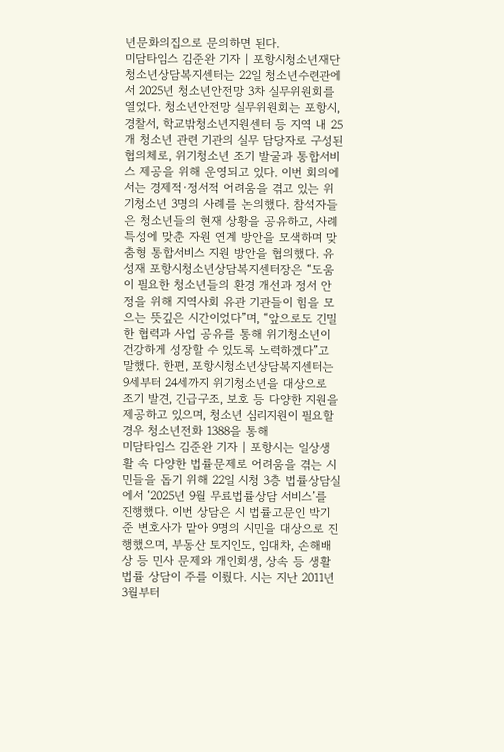년문화의집으로 문의하면 된다.
미담타임스 김준완 기자 | 포항시청소년재단 청소년상담복지센터는 22일 청소년수련관에서 2025년 청소년안전망 3차 실무위원회를 열었다. 청소년안전망 실무위원회는 포항시, 경찰서, 학교밖청소년지원센터 등 지역 내 25개 청소년 관련 기관의 실무 담당자로 구성된 협의체로, 위기청소년 조기 발굴과 통합서비스 제공을 위해 운영되고 있다. 이번 회의에서는 경제적·정서적 어려움을 겪고 있는 위기청소년 3명의 사례를 논의했다. 참석자들은 청소년들의 현재 상황을 공유하고, 사례 특성에 맞춘 자원 연계 방안을 모색하며 맞춤형 통합서비스 지원 방안을 협의했다. 유성재 포항시청소년상담복지센터장은 “도움이 필요한 청소년들의 환경 개선과 정서 안정을 위해 지역사회 유관 기관들이 힘을 모으는 뜻깊은 시간이었다”며, “앞으로도 긴밀한 협력과 사업 공유를 통해 위기청소년이 건강하게 성장할 수 있도록 노력하겠다”고 말했다. 한편, 포항시청소년상담복지센터는 9세부터 24세까지 위기청소년을 대상으로 조기 발견, 긴급구조, 보호 등 다양한 지원을 제공하고 있으며, 청소년 심리지원이 필요할 경우 청소년전화 1388을 통해
미담타임스 김준완 기자 | 포항시는 일상생활 속 다양한 법률문제로 어려움을 겪는 시민들을 돕기 위해 22일 시청 3층 법률상담실에서 ‘2025년 9월 무료법률상담 서비스’를 진행했다. 이번 상담은 시 법률고문인 박기준 변호사가 맡아 9명의 시민을 대상으로 진행했으며, 부동산 토지인도, 임대차, 손해배상 등 민사 문제와 개인회생, 상속 등 생활법률 상담이 주를 이뤘다. 시는 지난 2011년 3월부터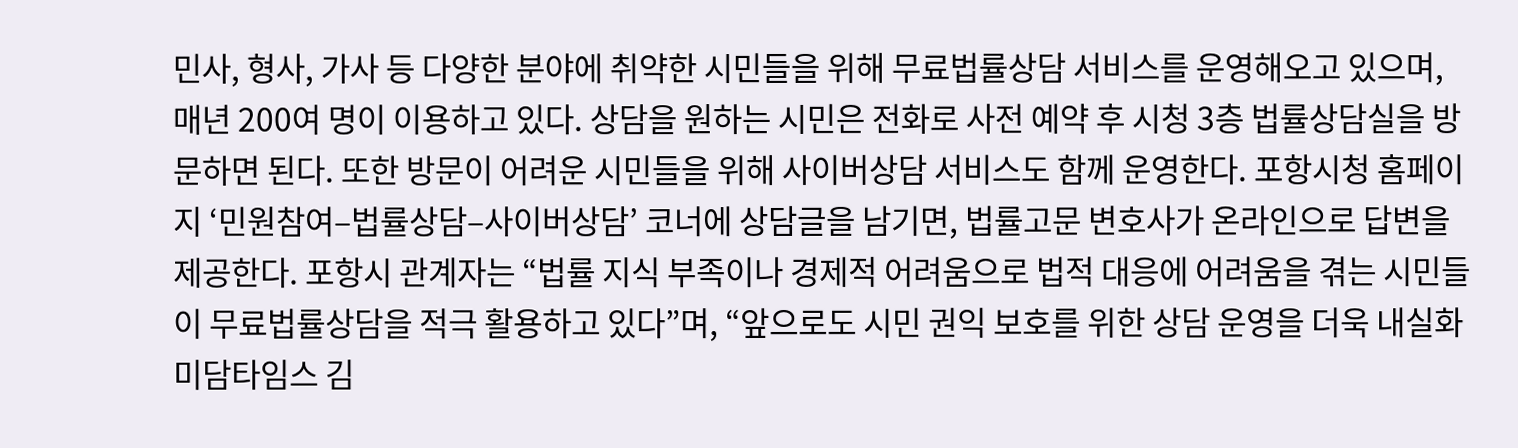민사, 형사, 가사 등 다양한 분야에 취약한 시민들을 위해 무료법률상담 서비스를 운영해오고 있으며, 매년 200여 명이 이용하고 있다. 상담을 원하는 시민은 전화로 사전 예약 후 시청 3층 법률상담실을 방문하면 된다. 또한 방문이 어려운 시민들을 위해 사이버상담 서비스도 함께 운영한다. 포항시청 홈페이지 ‘민원참여–법률상담–사이버상담’ 코너에 상담글을 남기면, 법률고문 변호사가 온라인으로 답변을 제공한다. 포항시 관계자는 “법률 지식 부족이나 경제적 어려움으로 법적 대응에 어려움을 겪는 시민들이 무료법률상담을 적극 활용하고 있다”며, “앞으로도 시민 권익 보호를 위한 상담 운영을 더욱 내실화
미담타임스 김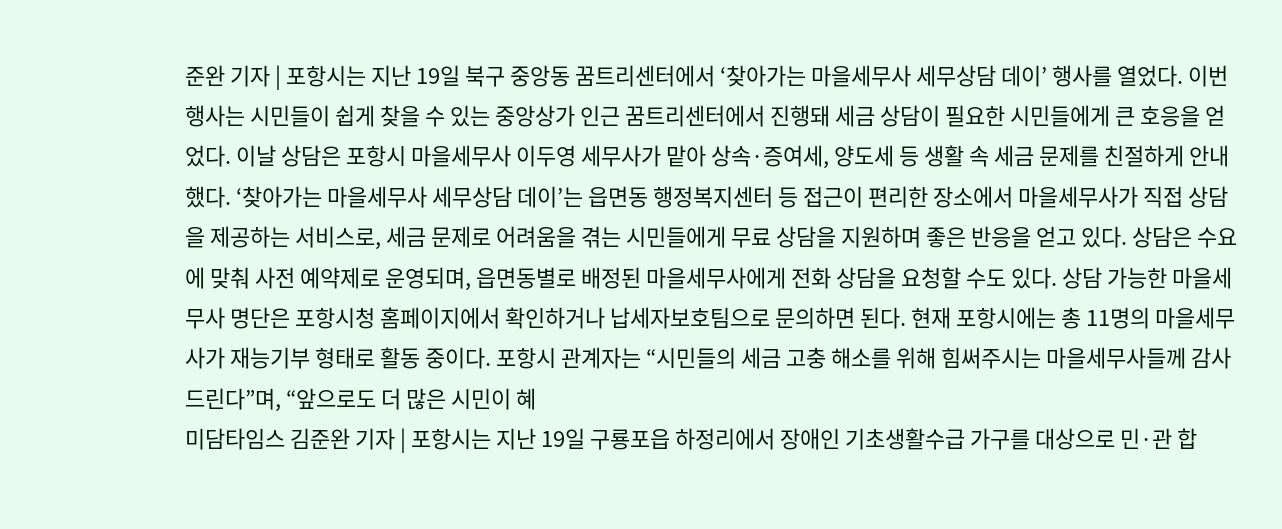준완 기자 | 포항시는 지난 19일 북구 중앙동 꿈트리센터에서 ‘찾아가는 마을세무사 세무상담 데이’ 행사를 열었다. 이번 행사는 시민들이 쉽게 찾을 수 있는 중앙상가 인근 꿈트리센터에서 진행돼 세금 상담이 필요한 시민들에게 큰 호응을 얻었다. 이날 상담은 포항시 마을세무사 이두영 세무사가 맡아 상속·증여세, 양도세 등 생활 속 세금 문제를 친절하게 안내했다. ‘찾아가는 마을세무사 세무상담 데이’는 읍면동 행정복지센터 등 접근이 편리한 장소에서 마을세무사가 직접 상담을 제공하는 서비스로, 세금 문제로 어려움을 겪는 시민들에게 무료 상담을 지원하며 좋은 반응을 얻고 있다. 상담은 수요에 맞춰 사전 예약제로 운영되며, 읍면동별로 배정된 마을세무사에게 전화 상담을 요청할 수도 있다. 상담 가능한 마을세무사 명단은 포항시청 홈페이지에서 확인하거나 납세자보호팀으로 문의하면 된다. 현재 포항시에는 총 11명의 마을세무사가 재능기부 형태로 활동 중이다. 포항시 관계자는 “시민들의 세금 고충 해소를 위해 힘써주시는 마을세무사들께 감사드린다”며, “앞으로도 더 많은 시민이 혜
미담타임스 김준완 기자 | 포항시는 지난 19일 구룡포읍 하정리에서 장애인 기초생활수급 가구를 대상으로 민·관 합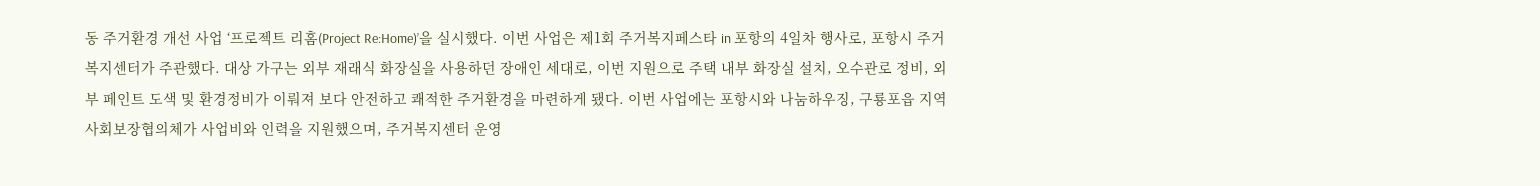동 주거환경 개선 사업 ‘프로젝트 리홈(Project Re:Home)’을 실시했다. 이번 사업은 제1회 주거복지페스타 in 포항의 4일차 행사로, 포항시 주거복지센터가 주관했다. 대상 가구는 외부 재래식 화장실을 사용하던 장애인 세대로, 이번 지원으로 주택 내부 화장실 설치, 오수관로 정비, 외부 페인트 도색 및 환경정비가 이뤄져 보다 안전하고 쾌적한 주거환경을 마련하게 됐다. 이번 사업에는 포항시와 나눔하우징, 구룡포읍 지역사회보장협의체가 사업비와 인력을 지원했으며, 주거복지센터 운영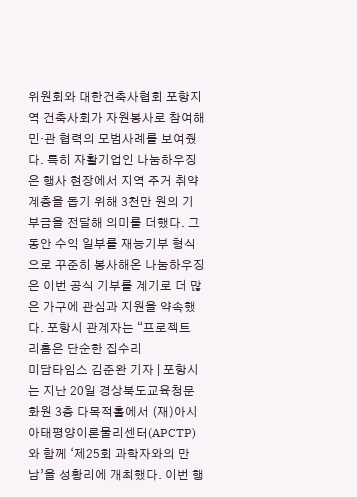위원회와 대한건축사협회 포항지역 건축사회가 자원봉사로 참여해 민·관 협력의 모범사례를 보여줬다. 특히 자활기업인 나눔하우징은 행사 현장에서 지역 주거 취약계층을 돕기 위해 3천만 원의 기부금을 전달해 의미를 더했다. 그동안 수익 일부를 재능기부 형식으로 꾸준히 봉사해온 나눔하우징은 이번 공식 기부를 계기로 더 많은 가구에 관심과 지원을 약속했다. 포항시 관계자는 “프로젝트 리홈은 단순한 집수리
미담타임스 김준완 기자 | 포항시는 지난 20일 경상북도교육청문화원 3층 다목적홀에서 (재)아시아태평양이론물리센터(APCTP)와 함께 ‘제25회 과학자와의 만남’을 성황리에 개최했다. 이번 행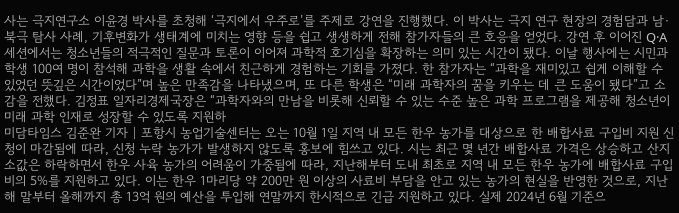사는 극지연구소 이윤경 박사를 초청해 ‘극지에서 우주로’를 주제로 강연을 진행했다. 이 박사는 극지 연구 현장의 경험담과 남·북극 탐사 사례, 기후변화가 생태계에 미치는 영향 등을 쉽고 생생하게 전해 참가자들의 큰 호응을 얻었다. 강연 후 이어진 Q·A 세션에서는 청소년들의 적극적인 질문과 토론이 이어져 과학적 호기심을 확장하는 의미 있는 시간이 됐다. 이날 행사에는 시민과 학생 100여 명이 참석해 과학을 생활 속에서 친근하게 경험하는 기회를 가졌다. 한 참가자는 “과학을 재미있고 쉽게 이해할 수 있었던 뜻깊은 시간이었다”며 높은 만족감을 나타냈으며, 또 다른 학생은 “미래 과학자의 꿈을 키우는 데 큰 도움이 됐다”고 소감을 전했다. 김정표 일자리경제국장은 “과학자와의 만남을 비롯해 신뢰할 수 있는 수준 높은 과학 프로그램을 제공해 청소년이 미래 과학 인재로 성장할 수 있도록 지원하
미담타임스 김준완 기자 | 포항시 농업기술센터는 오는 10월 1일 지역 내 모든 한우 농가를 대상으로 한 배합사료 구입비 지원 신청이 마감됨에 따라, 신청 누락 농가가 발생하지 않도록 홍보에 힘쓰고 있다. 시는 최근 몇 년간 배합사료 가격은 상승하고 산지 소값은 하락하면서 한우 사육 농가의 어려움이 가중됨에 따라, 지난해부터 도내 최초로 지역 내 모든 한우 농가에 배합사료 구입비의 5%를 지원하고 있다. 이는 한우 1마리당 약 200만 원 이상의 사료비 부담을 안고 있는 농가의 현실을 반영한 것으로, 지난해 말부터 올해까지 총 13억 원의 예산을 투입해 연말까지 한시적으로 긴급 지원하고 있다. 실제 2024년 6월 기준으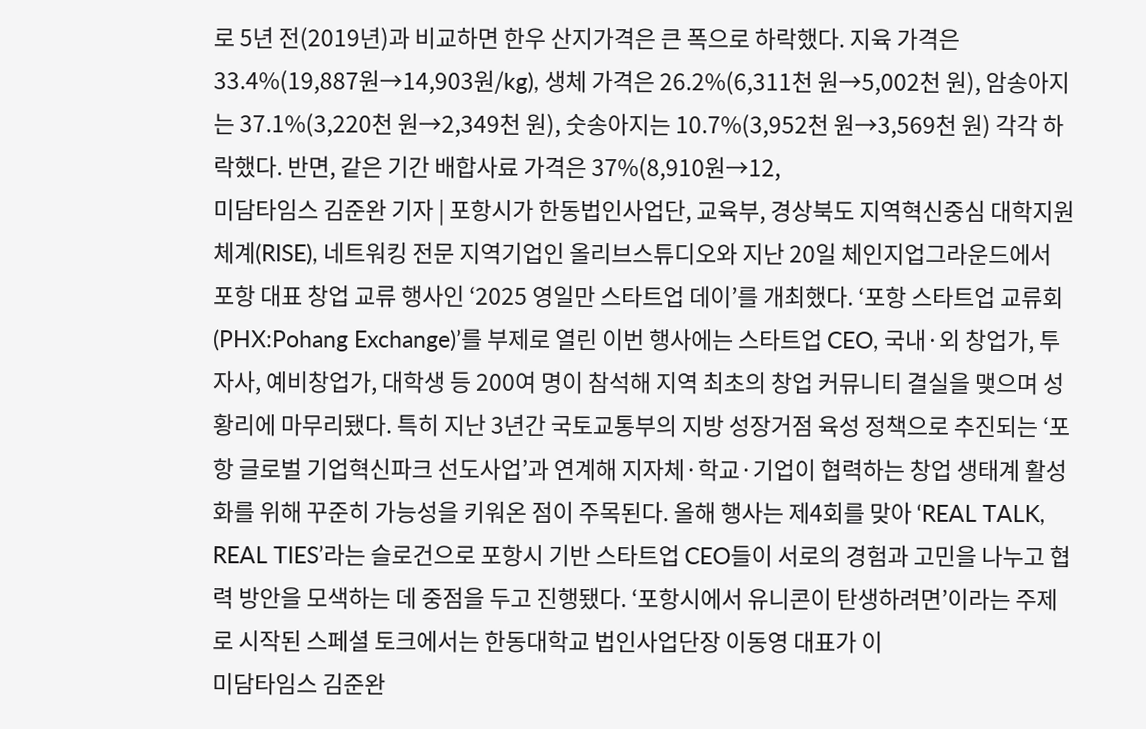로 5년 전(2019년)과 비교하면 한우 산지가격은 큰 폭으로 하락했다. 지육 가격은 33.4%(19,887원→14,903원/kg), 생체 가격은 26.2%(6,311천 원→5,002천 원), 암송아지는 37.1%(3,220천 원→2,349천 원), 숫송아지는 10.7%(3,952천 원→3,569천 원) 각각 하락했다. 반면, 같은 기간 배합사료 가격은 37%(8,910원→12,
미담타임스 김준완 기자 | 포항시가 한동법인사업단, 교육부, 경상북도 지역혁신중심 대학지원체계(RISE), 네트워킹 전문 지역기업인 올리브스튜디오와 지난 20일 체인지업그라운드에서 포항 대표 창업 교류 행사인 ‘2025 영일만 스타트업 데이’를 개최했다. ‘포항 스타트업 교류회(PHX:Pohang Exchange)’를 부제로 열린 이번 행사에는 스타트업 CEO, 국내·외 창업가, 투자사, 예비창업가, 대학생 등 200여 명이 참석해 지역 최초의 창업 커뮤니티 결실을 맺으며 성황리에 마무리됐다. 특히 지난 3년간 국토교통부의 지방 성장거점 육성 정책으로 추진되는 ‘포항 글로벌 기업혁신파크 선도사업’과 연계해 지자체·학교·기업이 협력하는 창업 생태계 활성화를 위해 꾸준히 가능성을 키워온 점이 주목된다. 올해 행사는 제4회를 맞아 ‘REAL TALK, REAL TIES’라는 슬로건으로 포항시 기반 스타트업 CEO들이 서로의 경험과 고민을 나누고 협력 방안을 모색하는 데 중점을 두고 진행됐다. ‘포항시에서 유니콘이 탄생하려면’이라는 주제로 시작된 스페셜 토크에서는 한동대학교 법인사업단장 이동영 대표가 이
미담타임스 김준완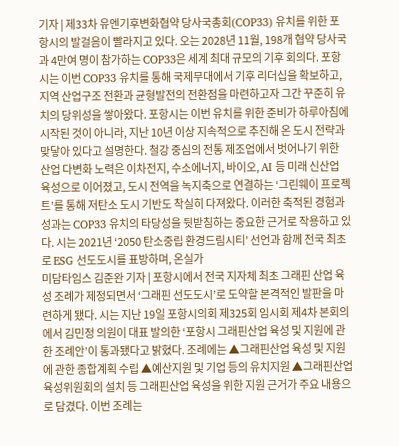기자 | 제33차 유엔기후변화협약 당사국총회(COP33) 유치를 위한 포항시의 발걸음이 빨라지고 있다. 오는 2028년 11월, 198개 협약 당사국과 4만여 명이 참가하는 COP33은 세계 최대 규모의 기후 회의다. 포항시는 이번 COP33 유치를 통해 국제무대에서 기후 리더십을 확보하고, 지역 산업구조 전환과 균형발전의 전환점을 마련하고자 그간 꾸준히 유치의 당위성을 쌓아왔다. 포항시는 이번 유치를 위한 준비가 하루아침에 시작된 것이 아니라, 지난 10년 이상 지속적으로 추진해 온 도시 전략과 맞닿아 있다고 설명한다. 철강 중심의 전통 제조업에서 벗어나기 위한 산업 다변화 노력은 이차전지, 수소에너지, 바이오, AI 등 미래 신산업 육성으로 이어졌고, 도시 전역을 녹지축으로 연결하는 ‘그린웨이 프로젝트’를 통해 저탄소 도시 기반도 착실히 다져왔다. 이러한 축적된 경험과 성과는 COP33 유치의 타당성을 뒷받침하는 중요한 근거로 작용하고 있다. 시는 2021년 ‘2050 탄소중립 환경드림시티’ 선언과 함께 전국 최초로 ESG 선도도시를 표방하며, 온실가
미담타임스 김준완 기자 | 포항시에서 전국 지자체 최초 그래핀 산업 육성 조례가 제정되면서 ‘그래핀 선도도시’로 도약할 본격적인 발판을 마련하게 됐다. 시는 지난 19일 포항시의회 제325회 임시회 제4차 본회의에서 김민정 의원이 대표 발의한 ‘포항시 그래핀산업 육성 및 지원에 관한 조례안’이 통과됐다고 밝혔다. 조례에는 ▲그래핀산업 육성 및 지원에 관한 종합계획 수립 ▲예산지원 및 기업 등의 유치지원 ▲그래핀산업육성위원회의 설치 등 그래핀산업 육성을 위한 지원 근거가 주요 내용으로 담겼다. 이번 조례는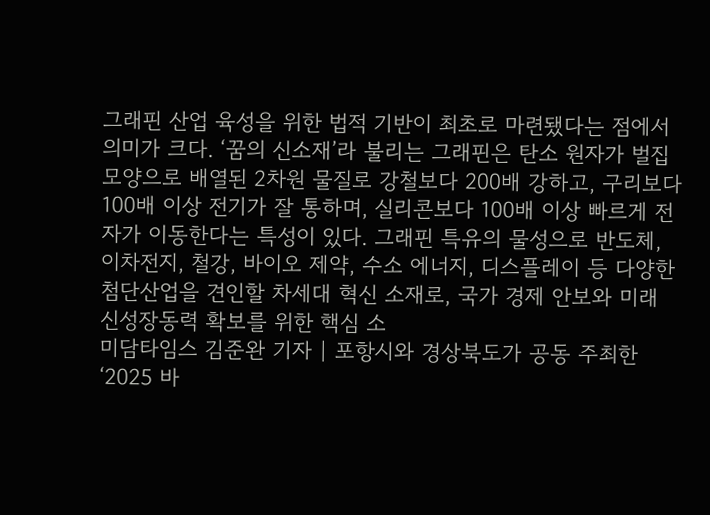그래핀 산업 육성을 위한 법적 기반이 최초로 마련됐다는 점에서 의미가 크다. ‘꿈의 신소재’라 불리는 그래핀은 탄소 원자가 벌집 모양으로 배열된 2차원 물질로 강철보다 200배 강하고, 구리보다 100배 이상 전기가 잘 통하며, 실리콘보다 100배 이상 빠르게 전자가 이동한다는 특성이 있다. 그래핀 특유의 물성으로 반도체, 이차전지, 철강, 바이오 제약, 수소 에너지, 디스플레이 등 다양한 첨단산업을 견인할 차세대 혁신 소재로, 국가 경제 안보와 미래 신성장동력 확보를 위한 핵심 소
미담타임스 김준완 기자 | 포항시와 경상북도가 공동 주최한 ‘2025 바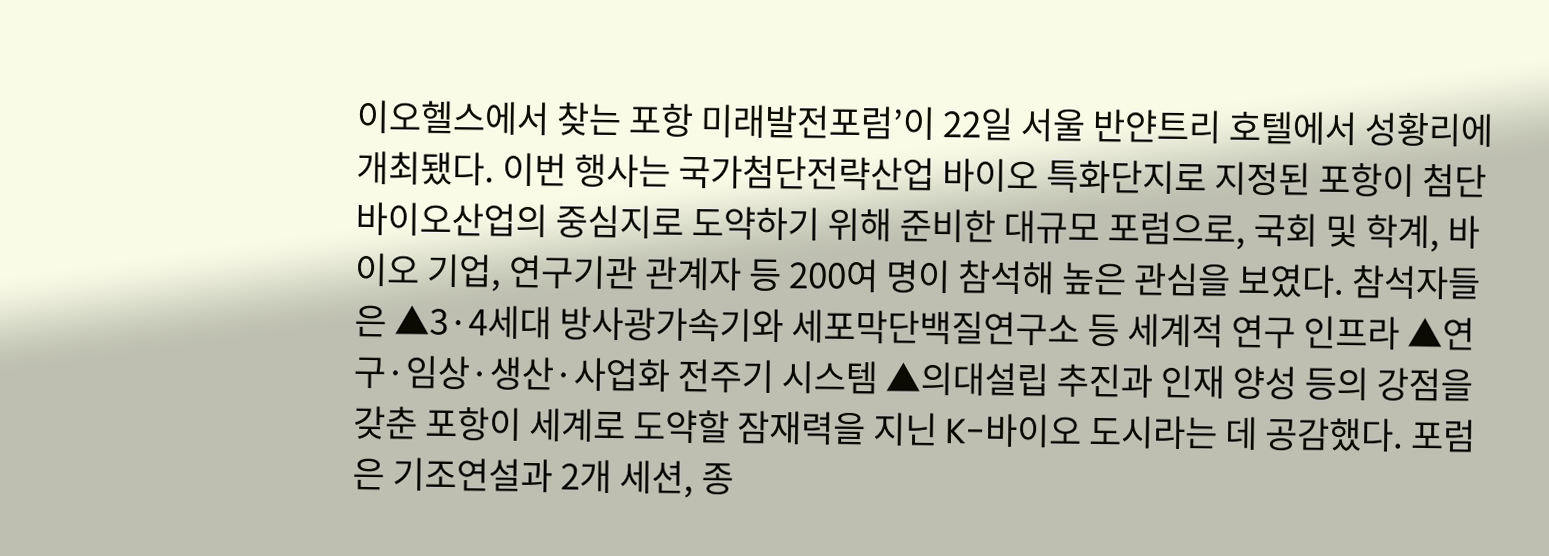이오헬스에서 찾는 포항 미래발전포럼’이 22일 서울 반얀트리 호텔에서 성황리에 개최됐다. 이번 행사는 국가첨단전략산업 바이오 특화단지로 지정된 포항이 첨단 바이오산업의 중심지로 도약하기 위해 준비한 대규모 포럼으로, 국회 및 학계, 바이오 기업, 연구기관 관계자 등 200여 명이 참석해 높은 관심을 보였다. 참석자들은 ▲3·4세대 방사광가속기와 세포막단백질연구소 등 세계적 연구 인프라 ▲연구·임상·생산·사업화 전주기 시스템 ▲의대설립 추진과 인재 양성 등의 강점을 갖춘 포항이 세계로 도약할 잠재력을 지닌 K-바이오 도시라는 데 공감했다. 포럼은 기조연설과 2개 세션, 종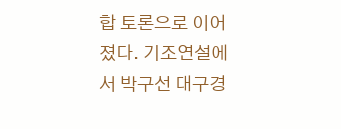합 토론으로 이어졌다. 기조연설에서 박구선 대구경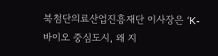북첨단의료산업진흥재단 이사장은 ‘K-바이오 중심도시, 왜 지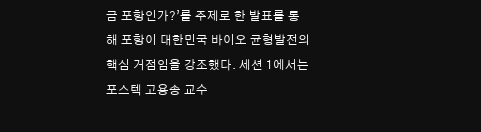금 포항인가?’를 주제로 한 발표를 통해 포항이 대한민국 바이오 균형발전의 핵심 거점임을 강조했다. 세션 1에서는 포스텍 고용송 교수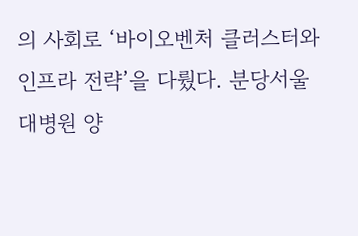의 사회로 ‘바이오벤처 클러스터와 인프라 전략’을 다뤘다. 분당서울대병원 양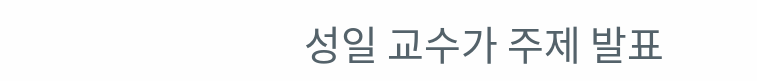성일 교수가 주제 발표